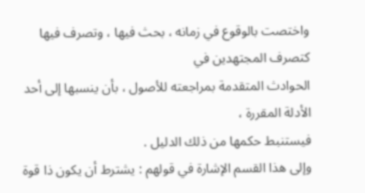واختصت بالوقوع في زمانه ، بحث فيها ، وتصرف فيها كتصرف المجتهدين في
الحوادث المتقدمة بمراجعته للأصول ، بأن ينسبها إلى أحد الأدلة المقررة ،
فيستنبط حكمها من ذلك الدليل .
وإلى هذا القسم الإشارة في قولهم : يشترط أن يكون ذا قوة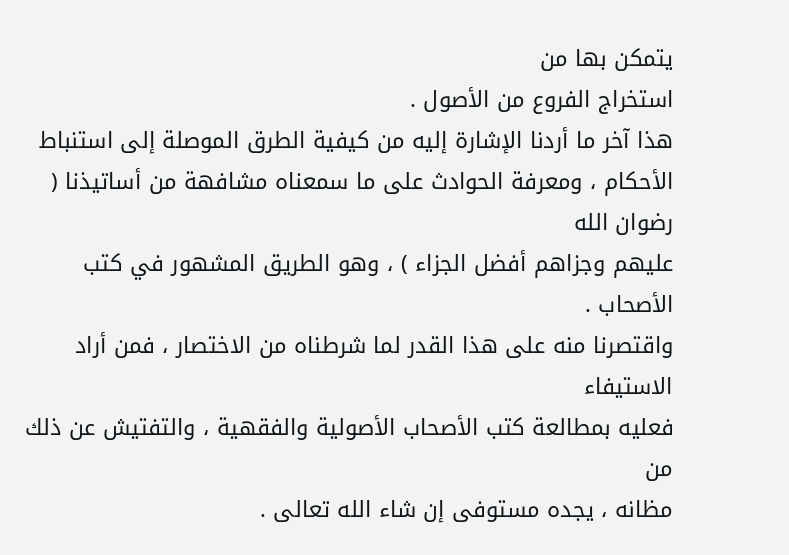يتمكن بها من
استخراج الفروع من الأصول .
هذا آخر ما أردنا الإشارة إليه من كيفية الطرق الموصلة إلى استنباط
الأحكام ، ومعرفة الحوادث على ما سمعناه مشافهة من أساتيذنا ( رضوان الله
عليهم وجزاهم أفضل الجزاء ) ، وهو الطريق المشهور في كتب الأصحاب .
واقتصرنا منه على هذا القدر لما شرطناه من الاختصار ، فمن أراد الاستيفاء
فعليه بمطالعة كتب الأصحاب الأصولية والفقهية ، والتفتيش عن ذلك من
مظانه ، يجده مستوفى إن شاء الله تعالى .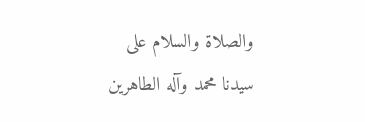والصلاة والسلام على سيدنا محمد وآله الطاهرين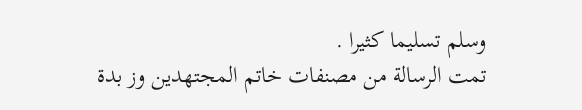وسلم تسليما كثيرا .
تمت الرسالة من مصنفات خاتم المجتهدين وز بدة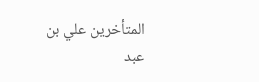المتأخرين علي بن
عبد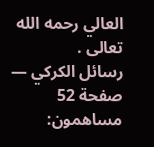العالي رحمه الله تعالى .
رسائل الكركي — صفحة 52
مساهمون: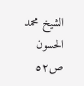الشيخ محمد الحسون
ص٥٢